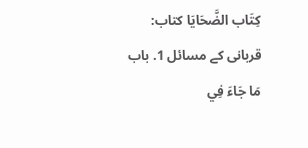كِتَاب الضَّحَايَا کتاب: قربانی کے مسائل 1. باب مَا جَاءَ فِي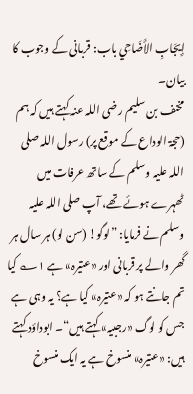إِيجَابِ الأَضَاحِي باب: قربانی کے وجوب کا بیان۔
مخنف بن سلیم رضی اللہ عنہ کہتے ہیں کہ ہم (حجۃ الوداع کے موقع پر) رسول اللہ صلی اللہ علیہ وسلم کے ساتھ عرفات میں ٹھہرے ہوئے تھے، آپ صلی اللہ علیہ وسلم نے فرمایا: ”لوگو! (سن لو) ہر سال ہر گھر والے پر قربانی اور «عتیرہ» ہے ۱؎ کیا تم جانتے ہو کہ «عتیرہ» کیا ہے؟ یہ وہی ہے جس کو لوگ «رجبیہ» کہتے ہیں“۔ ابوداؤد کہتے ہیں: «عتیرہ» منسوخ ہے یہ ایک منسوخ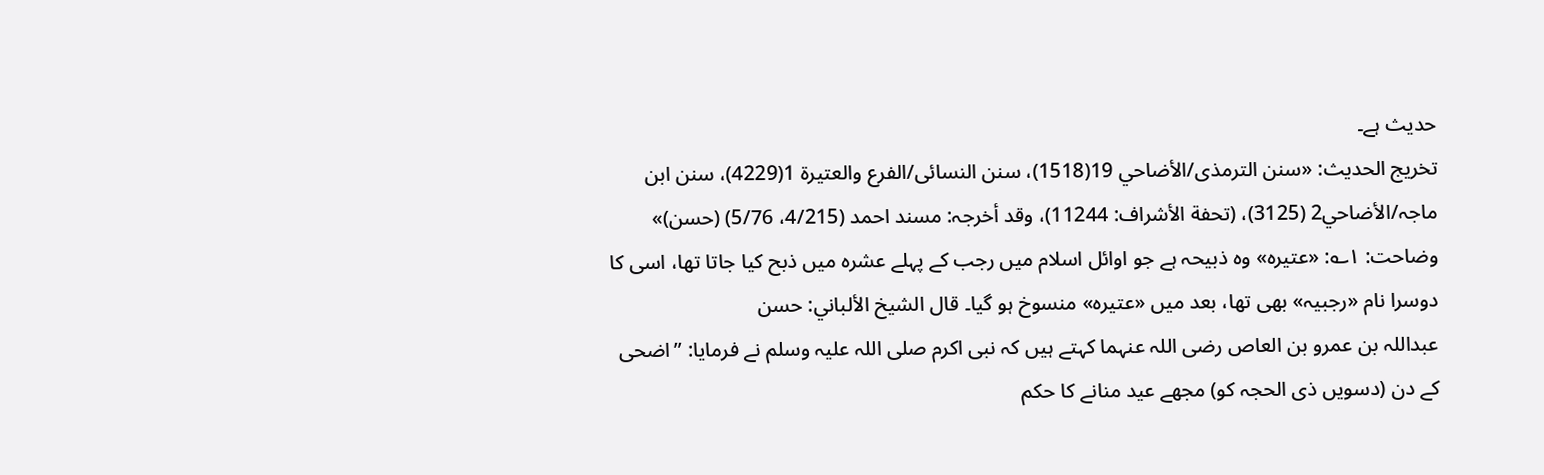حدیث ہے۔
تخریج الحدیث: «سنن الترمذی/الأضاحي 19(1518)، سنن النسائی/الفرع والعتیرة 1(4229)، سنن ابن ماجہ/الأضاحي2 (3125)، (تحفة الأشراف: 11244)، وقد أخرجہ: مسند احمد (4/215، 5/76) (حسن)»
وضاحت: ۱؎: «عتیرہ» وہ ذبیحہ ہے جو اوائل اسلام میں رجب کے پہلے عشرہ میں ذبح کیا جاتا تھا، اسی کا دوسرا نام «رجبیہ» بھی تھا، بعد میں «عتیرہ» منسوخ ہو گیا۔ قال الشيخ الألباني: حسن
عبداللہ بن عمرو بن العاص رضی اللہ عنہما کہتے ہیں کہ نبی اکرم صلی اللہ علیہ وسلم نے فرمایا: ”اضحی کے دن (دسویں ذی الحجہ کو) مجھے عید منانے کا حکم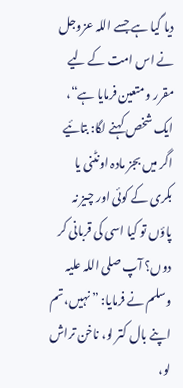دیا گیا ہے جسے اللہ عزوجل نے اس امت کے لیے مقرر و متعین فرمایا ہے“، ایک شخص کہنے لگا: بتائیے اگر میں بجز مادہ اونٹنی یا بکری کے کوئی اور چیز نہ پاؤں تو کیا اسی کی قربانی کر دوں؟ آپ صلی اللہ علیہ وسلم نے فرمایا: ”نہیں، تم اپنے بال کتر لو، ناخن تراش لو،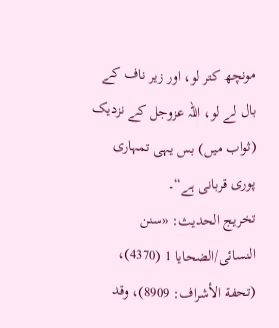مونچھ کتر لو، اور زیر ناف کے بال لے لو، اللہ عزوجل کے نزدیک (ثواب میں) بس یہی تمہاری پوری قربانی ہے“۔
تخریج الحدیث: «سنن النسائی/الضحایا 1 (4370)، (تحفة الأشراف: 8909)، وقد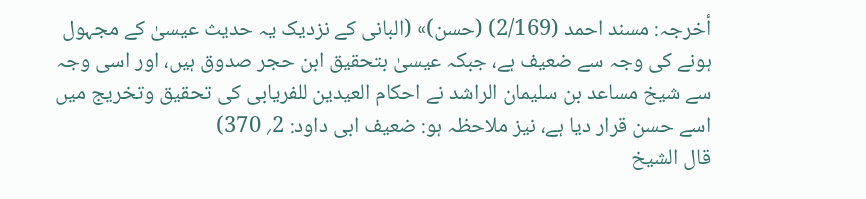أخرجہ: مسند احمد (2/169) (حسن)» (البانی کے نزدیک یہ حدیث عیسیٰ کے مجہول ہونے کی وجہ سے ضعیف ہے، جبکہ عیسیٰ بتحقیق ابن حجر صدوق ہیں، اور اسی وجہ سے شیخ مساعد بن سلیمان الراشد نے احکام العیدین للفریابی کی تحقیق وتخریج میں اسے حسن قرار دیا ہے، نیز ملاحظہ ہو: ضعیف ابی داود: 2؍ 370)
قال الشيخ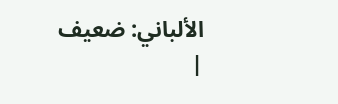الألباني: ضعيف
|